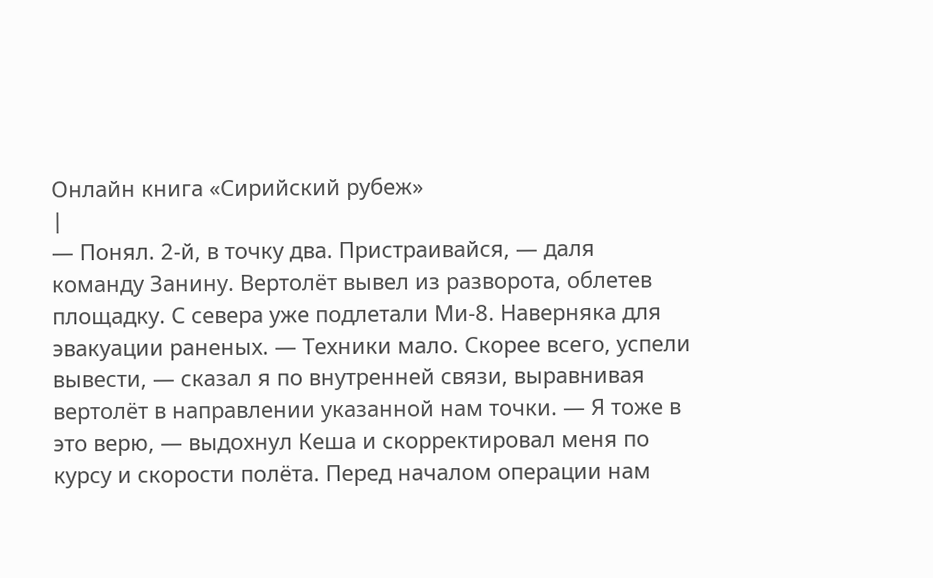Онлайн книга «Сирийский рубеж»
|
— Понял. 2-й, в точку два. Пристраивайся, — даля команду Занину. Вертолёт вывел из разворота, облетев площадку. С севера уже подлетали Ми-8. Наверняка для эвакуации раненых. — Техники мало. Скорее всего, успели вывести, — сказал я по внутренней связи, выравнивая вертолёт в направлении указанной нам точки. — Я тоже в это верю, — выдохнул Кеша и скорректировал меня по курсу и скорости полёта. Перед началом операции нам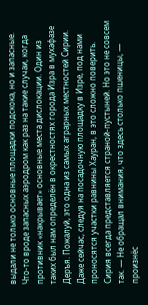выдали не только основные площадки подскока, но и запасные. Что-то вроде запасных аэродром как раз на такие случаи, когда противник «накрывает» основные места дислокации. Один из таких был нам определён в окрестностях города Изра в мухафазе Деръя. Пожалуй, это одна из самых аграрных местностей Сирии. Даже сейчас, следуя на посадочную площадку в Изре, под нами проносятся участки равнины Хауран, в это сложно поверить. Сирия всегда представляется страной-пустыней. Но это не совсем так. — Не обращал внимания, что здесь столько пшеницы, — произнёс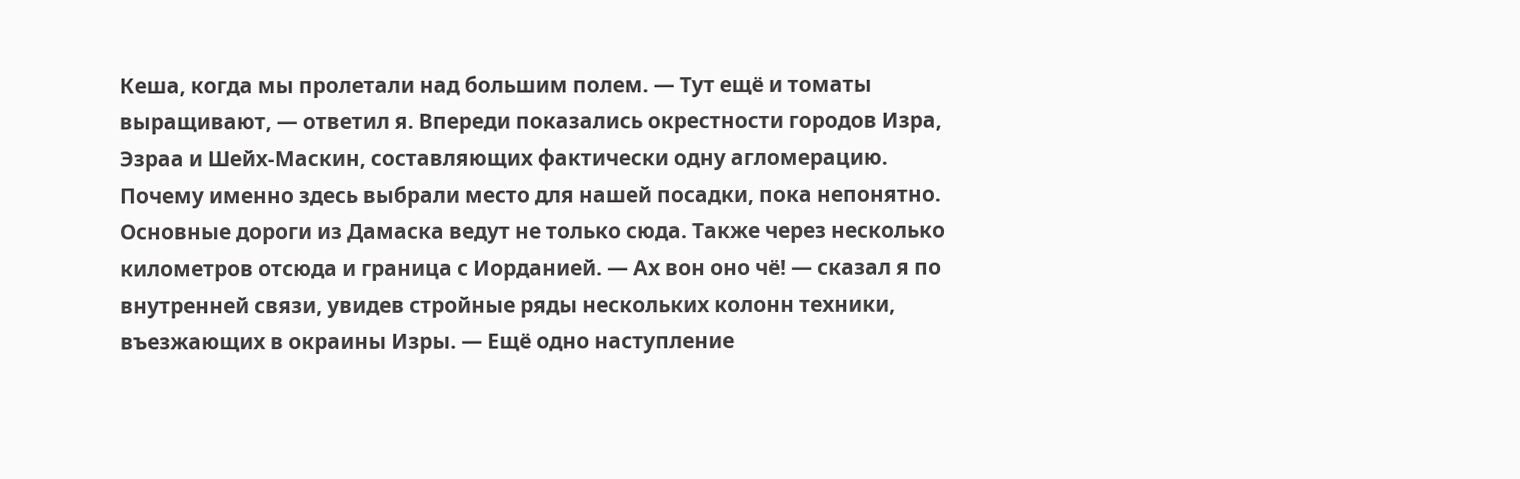Кеша, когда мы пролетали над большим полем. — Тут ещё и томаты выращивают, — ответил я. Впереди показались окрестности городов Изра, Эзраа и Шейх-Маскин, составляющих фактически одну агломерацию. Почему именно здесь выбрали место для нашей посадки, пока непонятно. Основные дороги из Дамаска ведут не только сюда. Также через несколько километров отсюда и граница с Иорданией. — Ах вон оно чё! — сказал я по внутренней связи, увидев стройные ряды нескольких колонн техники, въезжающих в окраины Изры. — Ещё одно наступление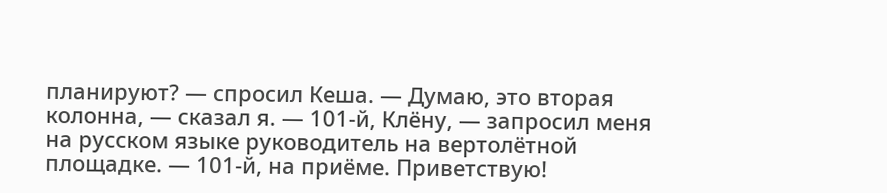планируют? — спросил Кеша. — Думаю, это вторая колонна, — сказал я. — 101-й, Клёну, — запросил меня на русском языке руководитель на вертолётной площадке. — 101-й, на приёме. Приветствую!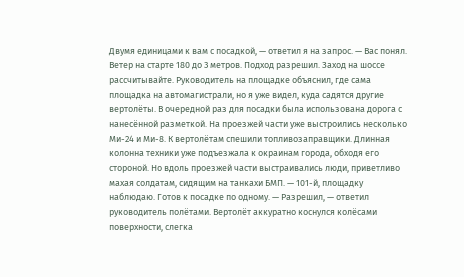Двумя единицами к вам с посадкой, — ответил я на запрос. — Вас понял. Ветер на старте 180 до 3 метров. Подход разрешил. Заход на шоссе рассчитывайте. Руководитель на площадке объяснил, где сама площадка на автомагистрали, но я уже видел, куда садятся другие вертолёты. В очередной раз для посадки была использована дорога с нанесённой разметкой. На проезжей части уже выстроились несколько Ми-24 и Ми-8. К вертолётам спешили топливозаправщики. Длинная колонна техники уже подъезжала к окраинам города, обходя его стороной. Но вдоль проезжей части выстраивались люди, приветливо махая солдатам, сидящим на танкахи БМП. — 101-й, площадку наблюдаю. Готов к посадке по одному. — Разрешил, — ответил руководитель полётами. Вертолёт аккуратно коснулся колёсами поверхности, слегка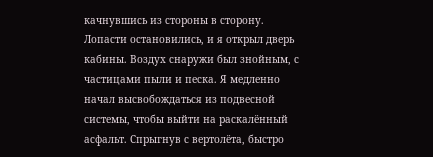качнувшись из стороны в сторону. Лопасти остановились, и я открыл дверь кабины. Воздух снаружи был знойным, с частицами пыли и песка. Я медленно начал высвобождаться из подвесной системы, чтобы выйти на раскалённый асфальт. Спрыгнув с вертолёта, быстро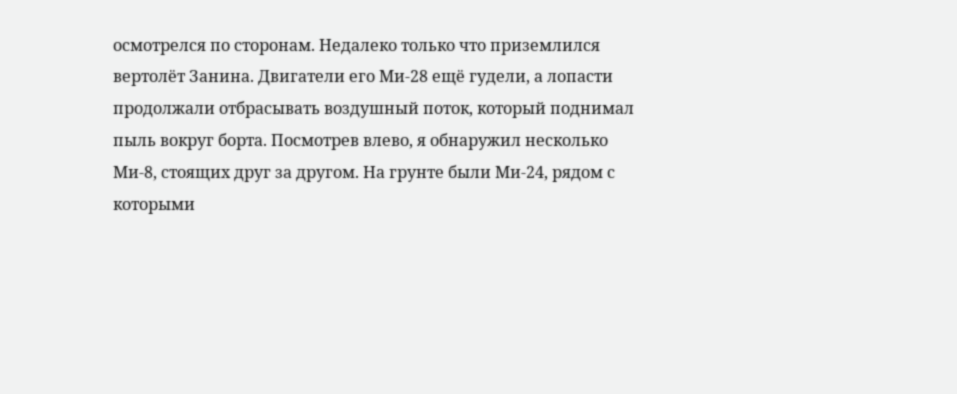осмотрелся по сторонам. Недалеко только что приземлился вертолёт Занина. Двигатели его Ми-28 ещё гудели, а лопасти продолжали отбрасывать воздушный поток, который поднимал пыль вокруг борта. Посмотрев влево, я обнаружил несколько Ми-8, стоящих друг за другом. На грунте были Ми-24, рядом с которыми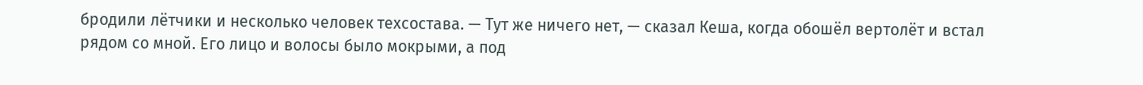бродили лётчики и несколько человек техсостава. — Тут же ничего нет, — сказал Кеша, когда обошёл вертолёт и встал рядом со мной. Его лицо и волосы было мокрыми, а под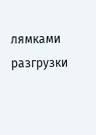лямками разгрузки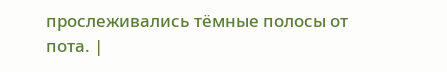прослеживались тёмные полосы от пота. |